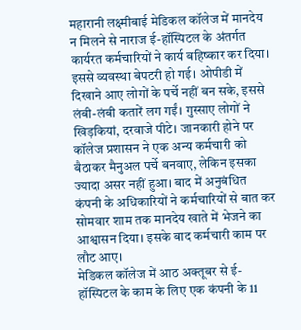महारानी लक्ष्मीबाई मेडिकल कॉलेज में मानदेय न मिलने से नाराज ई-हॉस्पिटल के अंतर्गत कार्यरत कर्मचारियों ने कार्य बहिष्कार कर दिया। इससे व्यवस्था बेपटरी हो गई। ओपीडी में दिखाने आए लोगों के पर्चे नहीं बन सके, इससे लंबी-लंबी कतारें लग गईं। गुस्साए लोगों ने खिड़कियां, दरवाजे पीटे। जानकारी होने पर कॉलेज प्रशासन ने एक अन्य कर्मचारी को बैठाकर मैनुअल पर्चे बनवाए, लेकिन इसका ज्यादा असर नहीं हुआ। बाद में अनुबंधित कंपनी के अधिकारियों ने कर्मचारियों से बात कर सोमवार शाम तक मानदेय खाते में भेजने का आश्वासन दिया। इसके बाद कर्मचारी काम पर लौट आए।
मेडिकल कॉलेज में आठ अक्तूबर से ई-हॉस्पिटल के काम के लिए एक कंपनी के 11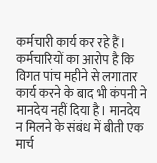कर्मचारी कार्य कर रहे हैं। कर्मचारियों का आरोप है कि विगत पांच महीने से लगातार कार्य करने के बाद भी कंपनी ने मानदेय नहीं दिया है। मानदेय न मिलने के संबंध में बीती एक मार्च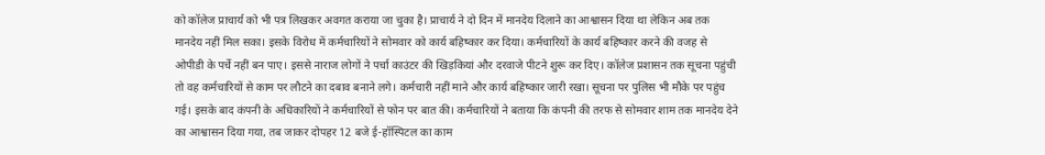को कॉलेज प्राचार्य को भी पत्र लिखकर अवगत कराया जा चुका है। प्राचार्य ने दो दिन में मानदेय दिलाने का आश्वासन दिया था लेकिन अब तक मानदेय नहीं मिल सका। इसके विरोध में कर्मचारियों ने सोमवार को कार्य बहिष्कार कर दिया। कर्मचारियों के कार्य बहिष्कार करने की वजह से ओपीडी के पर्चे नहीं बन पाए। इससे नाराज लोगों ने पर्चा काउंटर की खिड़कियां और दरवाजे पीटने शुरू कर दिए। कॉलेज प्रशासन तक सूचना पहुंची तो वह कर्मचारियों से काम पर लौटने का दबाव बनाने लगे। कर्मचारी नहीं माने और कार्य बहिष्कार जारी रखा। सूचना पर पुलिस भी मौके पर पहुंच गई। इसके बाद कंपनी के अधिकारियों ने कर्मचारियों से फोन पर बात की। कर्मचारियों ने बताया कि कंपनी की तरफ से सोमवार शाम तक मानदेय देने का आश्वासन दिया गया, तब जाकर दोपहर 12 बजे ई-हॉस्पिटल का काम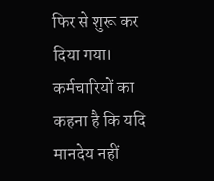फिर से शुरू कर दिया गया। कर्मचारियों का कहना है कि यदि मानदेय नहीं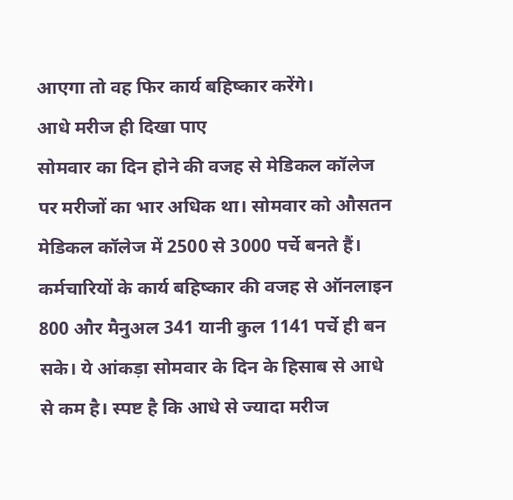आएगा तो वह फिर कार्य बहिष्कार करेंगे।
आधे मरीज ही दिखा पाए
सोमवार का दिन होने की वजह से मेडिकल कॉलेज पर मरीजों का भार अधिक था। सोमवार को औसतन मेडिकल कॉलेज में 2500 से 3000 पर्चे बनते हैं। कर्मचारियों के कार्य बहिष्कार की वजह से ऑनलाइन 800 और मैनुअल 341 यानी कुल 1141 पर्चे ही बन सके। ये आंकड़ा सोमवार के दिन के हिसाब से आधे से कम है। स्पष्ट है कि आधे से ज्यादा मरीज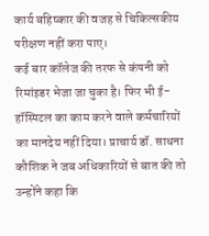कार्य बहिष्कार की वजह से चिकित्सकीय परीक्षण नहीं करा पाए।
कई बार कॉलेज की तरफ से कंपनी को रिमांइडर भेजा जा चुका है। फिर भी ई-हॉस्पिटल का काम करने वाले कर्मचारियों का मानदेय नहीं दिया। प्राचार्य डॉ. साधना कौशिक ने जब अधिकारियों से बात की तो उन्होंने कहा कि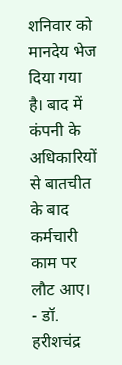शनिवार को मानदेय भेज दिया गया है। बाद में कंपनी के अधिकारियों से बातचीत के बाद कर्मचारी काम पर लौट आए। - डॉ. हरीशचंद्र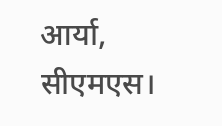आर्या, सीएमएस।